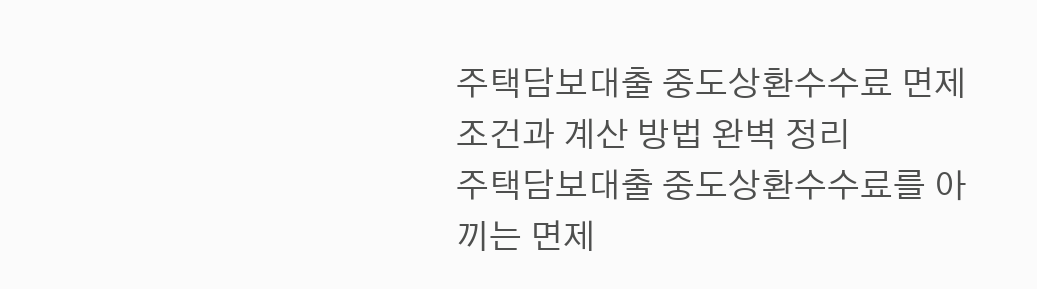주택담보대출 중도상환수수료 면제 조건과 계산 방법 완벽 정리
주택담보대출 중도상환수수료를 아끼는 면제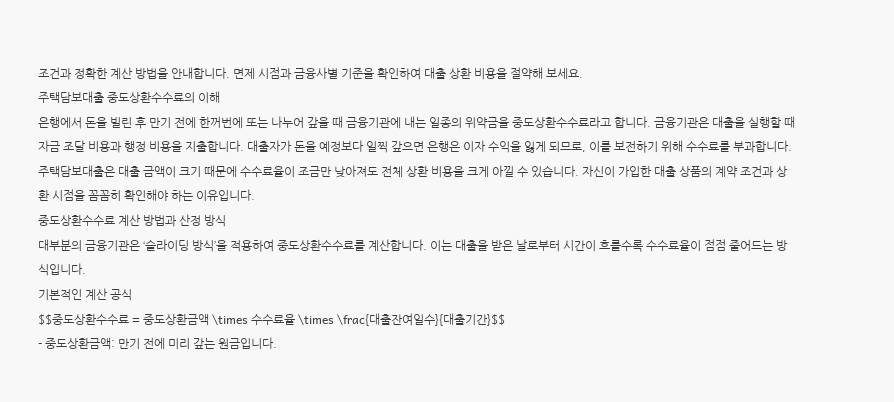조건과 정확한 계산 방법을 안내합니다. 면제 시점과 금융사별 기준을 확인하여 대출 상환 비용을 절약해 보세요.
주택담보대출 중도상환수수료의 이해
은행에서 돈을 빌린 후 만기 전에 한꺼번에 또는 나누어 갚을 때 금융기관에 내는 일종의 위약금을 중도상환수수료라고 합니다. 금융기관은 대출을 실행할 때 자금 조달 비용과 행정 비용을 지출합니다. 대출자가 돈을 예정보다 일찍 갚으면 은행은 이자 수익을 잃게 되므로, 이를 보전하기 위해 수수료를 부과합니다.
주택담보대출은 대출 금액이 크기 때문에 수수료율이 조금만 낮아져도 전체 상환 비용을 크게 아낄 수 있습니다. 자신이 가입한 대출 상품의 계약 조건과 상환 시점을 꼼꼼히 확인해야 하는 이유입니다.
중도상환수수료 계산 방법과 산정 방식
대부분의 금융기관은 ‘슬라이딩 방식’을 적용하여 중도상환수수료를 계산합니다. 이는 대출을 받은 날로부터 시간이 흐를수록 수수료율이 점점 줄어드는 방식입니다.
기본적인 계산 공식
$$중도상환수수료 = 중도상환금액 \times 수수료율 \times \frac{대출잔여일수}{대출기간}$$
- 중도상환금액: 만기 전에 미리 갚는 원금입니다.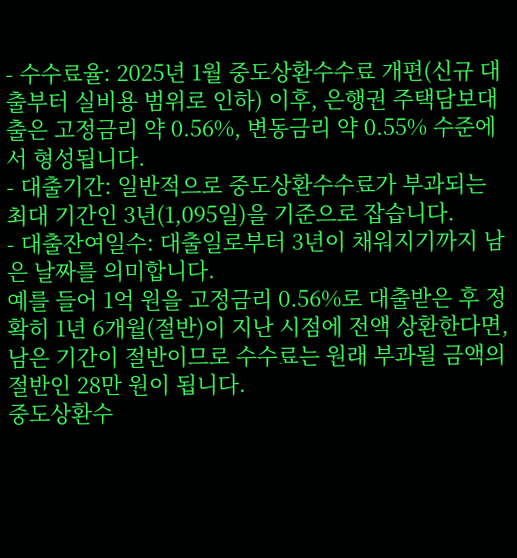- 수수료율: 2025년 1월 중도상환수수료 개편(신규 대출부터 실비용 범위로 인하) 이후, 은행권 주택담보대출은 고정금리 약 0.56%, 변동금리 약 0.55% 수준에서 형성됩니다.
- 대출기간: 일반적으로 중도상환수수료가 부과되는 최대 기간인 3년(1,095일)을 기준으로 잡습니다.
- 대출잔여일수: 대출일로부터 3년이 채워지기까지 남은 날짜를 의미합니다.
예를 들어 1억 원을 고정금리 0.56%로 대출받은 후 정확히 1년 6개월(절반)이 지난 시점에 전액 상환한다면, 남은 기간이 절반이므로 수수료는 원래 부과될 금액의 절반인 28만 원이 됩니다.
중도상환수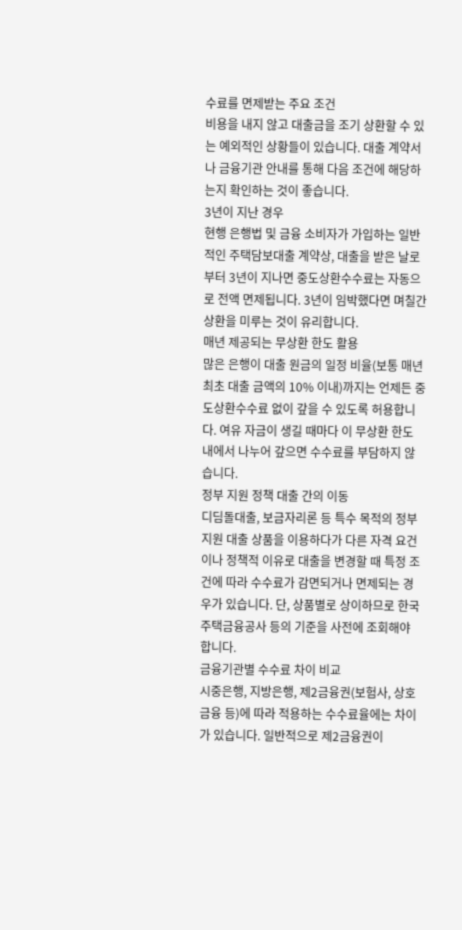수료를 면제받는 주요 조건
비용을 내지 않고 대출금을 조기 상환할 수 있는 예외적인 상황들이 있습니다. 대출 계약서나 금융기관 안내를 통해 다음 조건에 해당하는지 확인하는 것이 좋습니다.
3년이 지난 경우
현행 은행법 및 금융 소비자가 가입하는 일반적인 주택담보대출 계약상, 대출을 받은 날로부터 3년이 지나면 중도상환수수료는 자동으로 전액 면제됩니다. 3년이 임박했다면 며칠간 상환을 미루는 것이 유리합니다.
매년 제공되는 무상환 한도 활용
많은 은행이 대출 원금의 일정 비율(보통 매년 최초 대출 금액의 10% 이내)까지는 언제든 중도상환수수료 없이 갚을 수 있도록 허용합니다. 여유 자금이 생길 때마다 이 무상환 한도 내에서 나누어 갚으면 수수료를 부담하지 않습니다.
정부 지원 정책 대출 간의 이동
디딤돌대출, 보금자리론 등 특수 목적의 정부 지원 대출 상품을 이용하다가 다른 자격 요건이나 정책적 이유로 대출을 변경할 때 특정 조건에 따라 수수료가 감면되거나 면제되는 경우가 있습니다. 단, 상품별로 상이하므로 한국주택금융공사 등의 기준을 사전에 조회해야 합니다.
금융기관별 수수료 차이 비교
시중은행, 지방은행, 제2금융권(보험사, 상호금융 등)에 따라 적용하는 수수료율에는 차이가 있습니다. 일반적으로 제2금융권이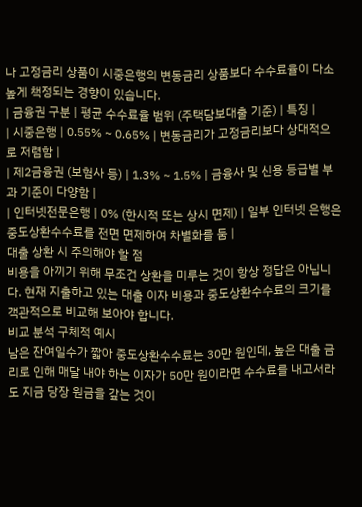나 고정금리 상품이 시중은행의 변동금리 상품보다 수수료율이 다소 높게 책정되는 경향이 있습니다.
| 금융권 구분 | 평균 수수료율 범위 (주택담보대출 기준) | 특징 |
| 시중은행 | 0.55% ~ 0.65% | 변동금리가 고정금리보다 상대적으로 저렴함 |
| 제2금융권 (보험사 등) | 1.3% ~ 1.5% | 금융사 및 신용 등급별 부과 기준이 다양함 |
| 인터넷전문은행 | 0% (한시적 또는 상시 면제) | 일부 인터넷 은행은 중도상환수수료를 전면 면제하여 차별화를 둠 |
대출 상환 시 주의해야 할 점
비용을 아끼기 위해 무조건 상환을 미루는 것이 항상 정답은 아닙니다. 현재 지출하고 있는 대출 이자 비용과 중도상환수수료의 크기를 객관적으로 비교해 보아야 합니다.
비교 분석 구체적 예시
남은 잔여일수가 짧아 중도상환수수료는 30만 원인데, 높은 대출 금리로 인해 매달 내야 하는 이자가 50만 원이라면 수수료를 내고서라도 지금 당장 원금을 갚는 것이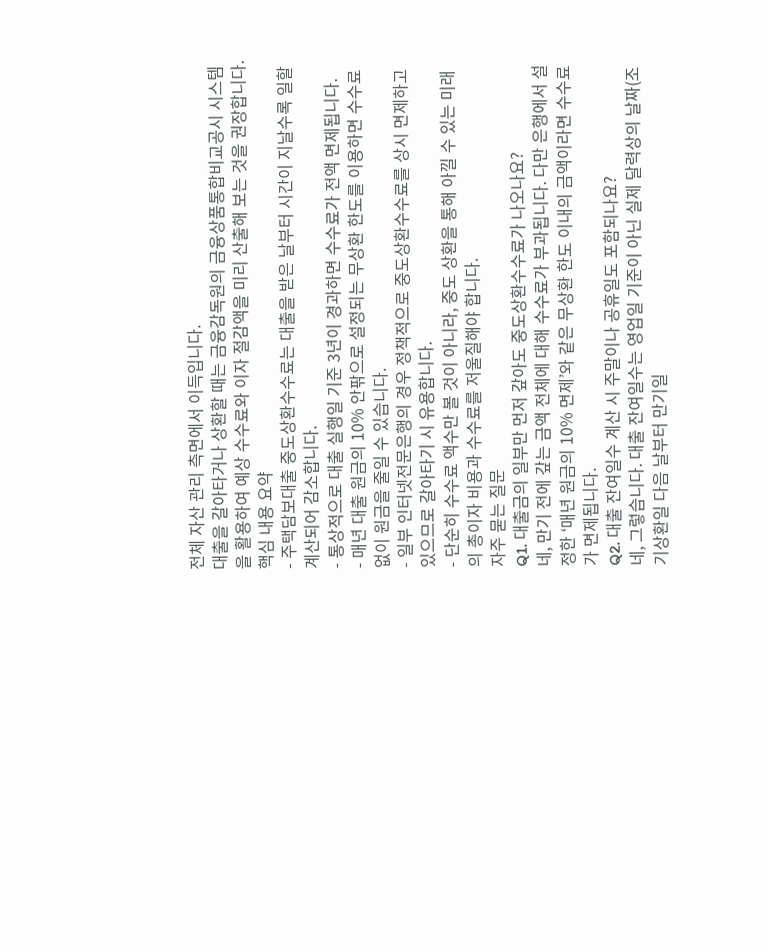전체 자산 관리 측면에서 이득입니다.
대출을 갈아타거나 상환할 때는 금융감독원의 금융상품통합비교공시 시스템을 활용하여 예상 수수료와 이자 절감액을 미리 산출해 보는 것을 권장합니다.
핵심 내용 요약
- 주택담보대출 중도상환수수료는 대출을 받은 날부터 시간이 지날수록 일할 계산되어 감소합니다.
- 통상적으로 대출 실행일 기준 3년이 경과하면 수수료가 전액 면제됩니다.
- 매년 대출 원금의 10% 안팎으로 설정되는 무상환 한도를 이용하면 수수료 없이 원금을 줄일 수 있습니다.
- 일부 인터넷전문은행의 경우 정책적으로 중도상환수수료를 상시 면제하고 있으므로 갈아타기 시 유용합니다.
- 단순히 수수료 액수만 볼 것이 아니라, 중도 상환을 통해 아낄 수 있는 미래의 총이자 비용과 수수료를 저울질해야 합니다.
자주 묻는 질문
Q1. 대출금의 일부만 먼저 갚아도 중도상환수수료가 나오나요?
네, 만기 전에 갚는 금액 전체에 대해 수수료가 부과됩니다. 다만 은행에서 설정한 ‘매년 원금의 10% 면제’와 같은 무상환 한도 이내의 금액이라면 수수료가 면제됩니다.
Q2. 대출 잔여일수 계산 시 주말이나 공휴일도 포함되나요?
네, 그렇습니다. 대출 잔여일수는 영업일 기준이 아닌 실제 달력상의 날짜(조기상환일 다음 날부터 만기일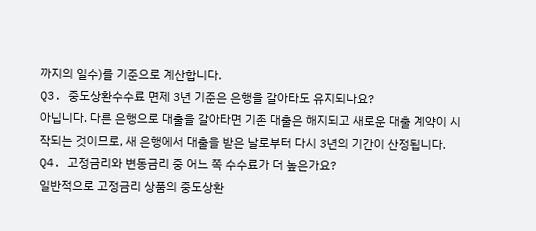까지의 일수)를 기준으로 계산합니다.
Q3. 중도상환수수료 면제 3년 기준은 은행을 갈아타도 유지되나요?
아닙니다. 다른 은행으로 대출을 갈아타면 기존 대출은 해지되고 새로운 대출 계약이 시작되는 것이므로, 새 은행에서 대출을 받은 날로부터 다시 3년의 기간이 산정됩니다.
Q4. 고정금리와 변동금리 중 어느 쪽 수수료가 더 높은가요?
일반적으로 고정금리 상품의 중도상환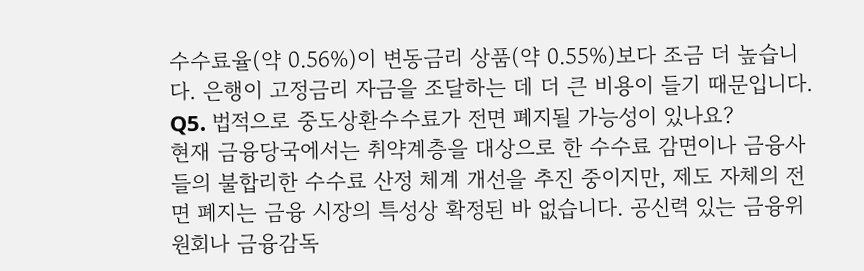수수료율(약 0.56%)이 변동금리 상품(약 0.55%)보다 조금 더 높습니다. 은행이 고정금리 자금을 조달하는 데 더 큰 비용이 들기 때문입니다.
Q5. 법적으로 중도상환수수료가 전면 폐지될 가능성이 있나요?
현재 금융당국에서는 취약계층을 대상으로 한 수수료 감면이나 금융사들의 불합리한 수수료 산정 체계 개선을 추진 중이지만, 제도 자체의 전면 폐지는 금융 시장의 특성상 확정된 바 없습니다. 공신력 있는 금융위원회나 금융감독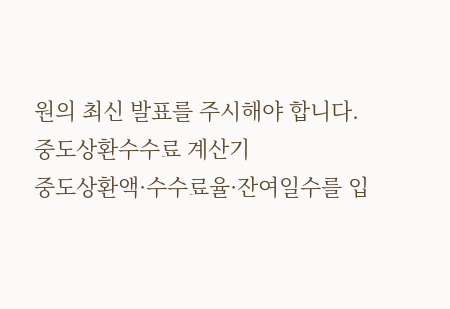원의 최신 발표를 주시해야 합니다.
중도상환수수료 계산기
중도상환액·수수료율·잔여일수를 입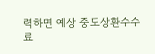력하면 예상 중도상환수수료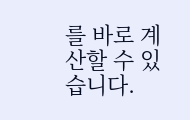를 바로 계산할 수 있습니다.